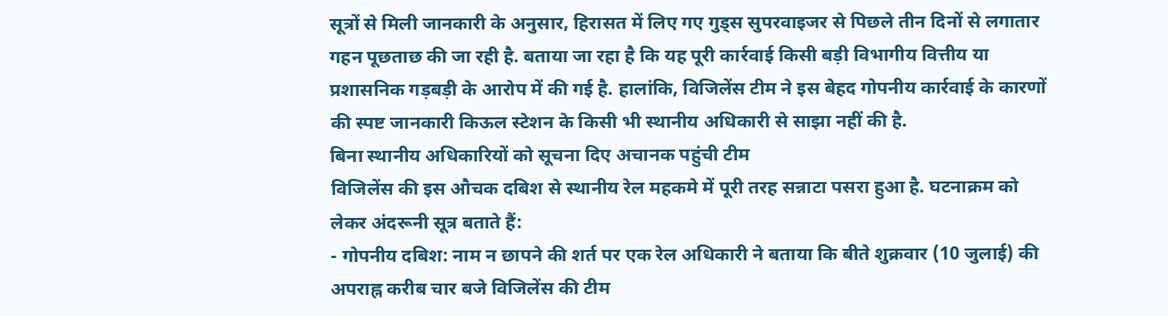सूत्रों से मिली जानकारी के अनुसार, हिरासत में लिए गए गुड्स सुपरवाइजर से पिछले तीन दिनों से लगातार गहन पूछताछ की जा रही है. बताया जा रहा है कि यह पूरी कार्रवाई किसी बड़ी विभागीय वित्तीय या प्रशासनिक गड़बड़ी के आरोप में की गई है. हालांकि, विजिलेंस टीम ने इस बेहद गोपनीय कार्रवाई के कारणों की स्पष्ट जानकारी किऊल स्टेशन के किसी भी स्थानीय अधिकारी से साझा नहीं की है.
बिना स्थानीय अधिकारियों को सूचना दिए अचानक पहुंची टीम
विजिलेंस की इस औचक दबिश से स्थानीय रेल महकमे में पूरी तरह सन्नाटा पसरा हुआ है. घटनाक्रम को लेकर अंदरूनी सूत्र बताते हैं:
- गोपनीय दबिश: नाम न छापने की शर्त पर एक रेल अधिकारी ने बताया कि बीते शुक्रवार (10 जुलाई) की अपराह्न करीब चार बजे विजिलेंस की टीम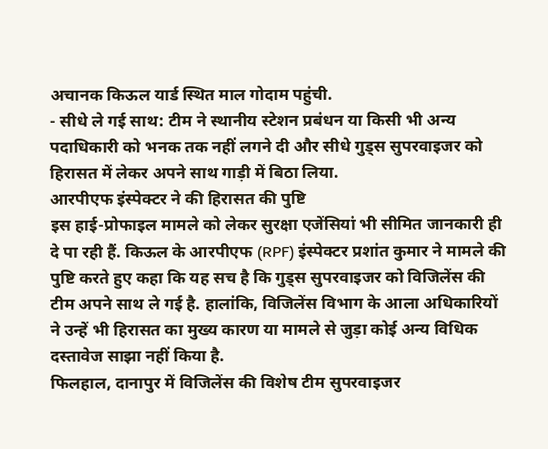अचानक किऊल यार्ड स्थित माल गोदाम पहुंची.
- सीधे ले गई साथ: टीम ने स्थानीय स्टेशन प्रबंधन या किसी भी अन्य पदाधिकारी को भनक तक नहीं लगने दी और सीधे गुड्स सुपरवाइजर को हिरासत में लेकर अपने साथ गाड़ी में बिठा लिया.
आरपीएफ इंस्पेक्टर ने की हिरासत की पुष्टि
इस हाई-प्रोफाइल मामले को लेकर सुरक्षा एजेंसियां भी सीमित जानकारी ही दे पा रही हैं. किऊल के आरपीएफ (RPF) इंस्पेक्टर प्रशांत कुमार ने मामले की पुष्टि करते हुए कहा कि यह सच है कि गुड्स सुपरवाइजर को विजिलेंस की टीम अपने साथ ले गई है. हालांकि, विजिलेंस विभाग के आला अधिकारियों ने उन्हें भी हिरासत का मुख्य कारण या मामले से जुड़ा कोई अन्य विधिक दस्तावेज साझा नहीं किया है.
फिलहाल, दानापुर में विजिलेंस की विशेष टीम सुपरवाइजर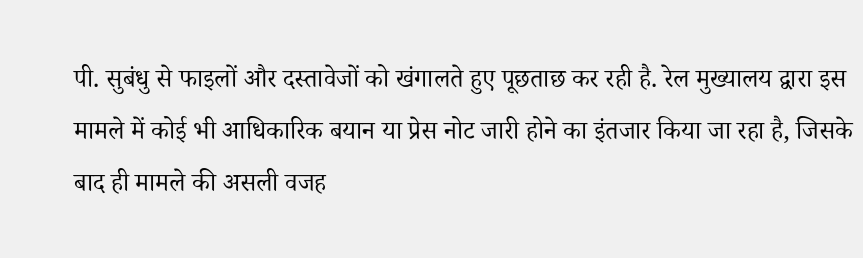पी. सुबंधु से फाइलों और दस्तावेजों को खंगालते हुए पूछताछ कर रही है. रेल मुख्यालय द्वारा इस मामले में कोई भी आधिकारिक बयान या प्रेस नोट जारी होने का इंतजार किया जा रहा है, जिसके बाद ही मामले की असली वजह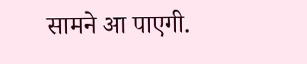सामने आ पाएगी.